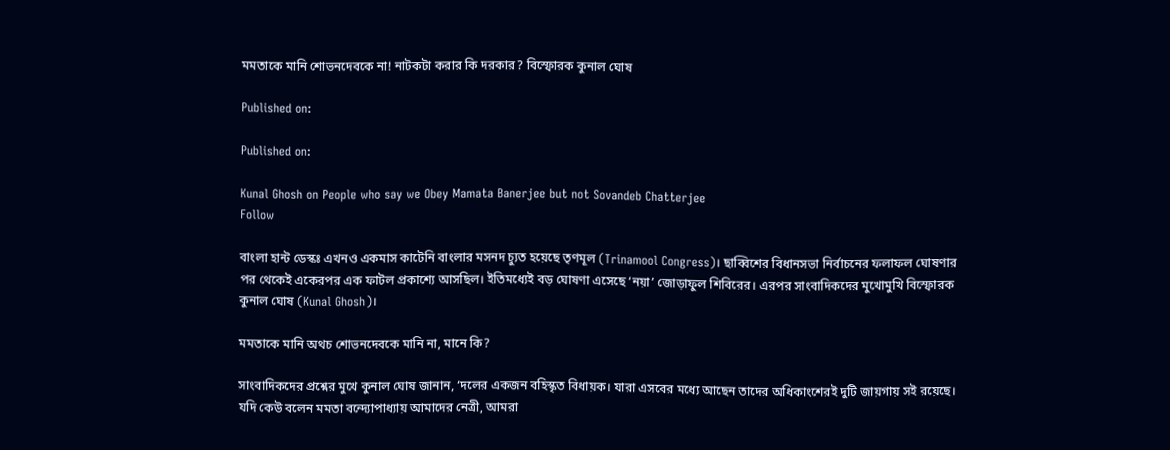মমতাকে মানি শোভনদেবকে না! নাটকটা করার কি দরকার? বিস্ফোরক কুনাল ঘোষ

Published on:

Published on:

Kunal Ghosh on People who say we Obey Mamata Banerjee but not Sovandeb Chatterjee
Follow

বাংলা হান্ট ডেস্কঃ এখনও একমাস কাটেনি বাংলার মসনদ চ্যুত হয়েছে তৃণমূল (Trinamool Congress)। ছাব্বিশের বিধানসভা নির্বাচনের ফলাফল ঘোষণার পর থেকেই একেরপর এক ফাটল প্রকাশ্যে আসছিল। ইতিমধ্যেই বড় ঘোষণা এসেছে ‘নয়া’ জোড়াফুল শিবিরের। এরপর সাংবাদিকদের মুখোমুখি বিস্ফোরক কুনাল ঘোষ (Kunal Ghosh)।

মমতাকে মানি অথচ শোভনদেবকে মানি না, মানে কি?

সাংবাদিকদের প্রশ্নের মুখে কুনাল ঘোষ জানান, ‘দলের একজন বহিস্কৃত বিধায়ক। যারা এসবের মধ্যে আছেন তাদের অধিকাংশেরই দুটি জায়গায় সই রয়েছে। যদি কেউ বলেন মমতা বন্দ্যোপাধ্যায় আমাদের নেত্রী, আমরা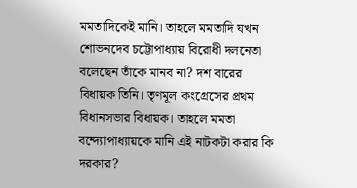মমতাদিকেই মানি। তাহলে মমতাদি যখন শোভনদেব চট্টোপাধ্যায় বিরোধী দলনেতা বলেছেন তাঁকে মানব না? দশ বারের বিধায়ক তিনি। তৃণমূল কংগ্রেসের প্রথম বিধানসভার বিধায়ক। তাহলে মমতা বন্দ্যোপাধ্যায়কে মানি এই নাটকটা করার কি দরকার?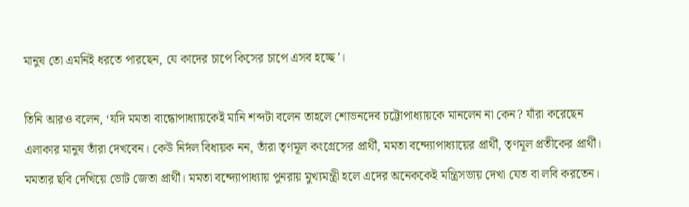মানুষ তো এমনিই ধরতে পারছেন, যে কাদের চাপে কিসের চাপে এসব হচ্ছে’।

তিনি আরও বলেন, ‘যদি মমতা বান্ধোপাধ্যায়কেই মানি শব্দটা বলেন তাহলে শোভনদেব চট্টোপাধ্যায়কে মানলেন না কেন? যাঁরা করেছেন এলাকার মানুষ তাঁরা দেখবেন। কেউ নির্দল বিধায়ক নন, তাঁরা তৃণমূল কংগ্রেসের প্রার্থী, মমতা বন্দ্যোপাধ্যায়ের প্রার্থী, তৃণমূল প্রতীকের প্রার্থী। মমতার ছবি দেখিয়ে ভোট জেতা প্রার্থী। মমতা বন্দ্যোপাধ্যায় পুনরায় মুখ্যমন্ত্রী হলে এদের অনেককেই মন্ত্রিসভায় দেখা যেত বা লবি করতেন।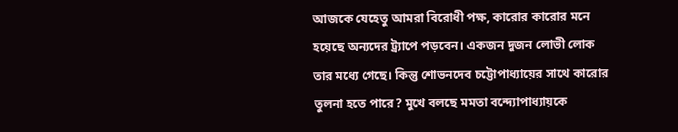আজকে যেহেতু আমরা বিরোধী পক্ষ, কারোর কারোর মনে হয়েছে অন্যদের ট্র্যাপে পড়বেন। একজন দুজন লোভী লোক তার মধ্যে গেছে। কিন্তু শোভনদেব চট্টোপাধ্যায়ের সাথে কারোর তুলনা হতে পারে? মুখে বলছে মমতা বন্দ্যোপাধ্যায়কে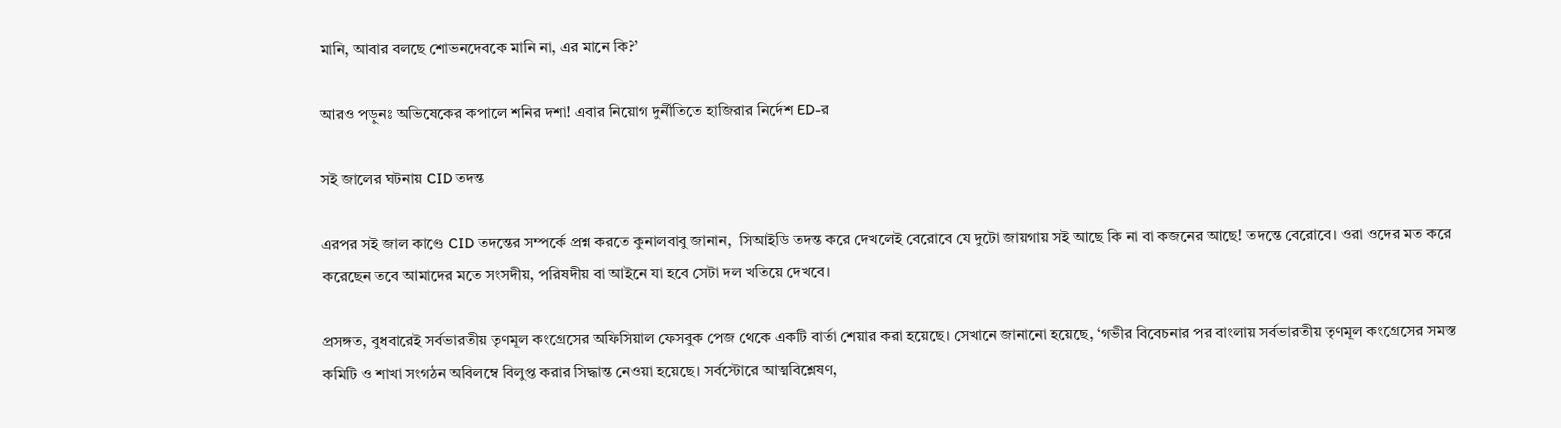মানি, আবার বলছে শোভনদেবকে মানি না, এর মানে কি?’

আরও পড়ুনঃ অভিষেকের কপালে শনির দশা! এবার নিয়োগ দুর্নীতিতে হাজিরার নির্দেশ ED-র

সই জালের ঘটনায় CID তদন্ত

এরপর সই জাল কাণ্ডে CID তদন্তের সম্পর্কে প্রশ্ন করতে কুনালবাবু জানান,  সিআইডি তদন্ত করে দেখলেই বেরোবে যে দুটো জায়গায় সই আছে কি না বা কজনের আছে! তদন্তে বেরোবে। ওরা ওদের মত করে করেছেন তবে আমাদের মতে সংসদীয়, পরিষদীয় বা আইনে যা হবে সেটা দল খতিয়ে দেখবে।

প্রসঙ্গত, বুধবারেই সর্বভারতীয় তৃণমূল কংগ্রেসের অফিসিয়াল ফেসবুক পেজ থেকে একটি বার্তা শেয়ার করা হয়েছে। সেখানে জানানো হয়েছে, ‘গভীর বিবেচনার পর বাংলায় সর্বভারতীয় তৃণমূল কংগ্রেসের সমস্ত কমিটি ও শাখা সংগঠন অবিলম্বে বিলুপ্ত করার সিদ্ধান্ত নেওয়া হয়েছে। সর্বস্টোরে আত্মবিশ্লেষণ,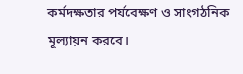কর্মদক্ষতার পর্যবেক্ষণ ও সাংগঠনিক মূল্যায়ন করবে।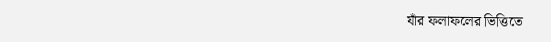যাঁর ফলাফলের ভিত্তিতে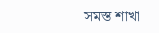সমস্ত শাখা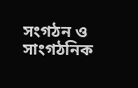সংগঠন ও সাংগঠনিক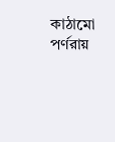কাঠামো পর্ণরায়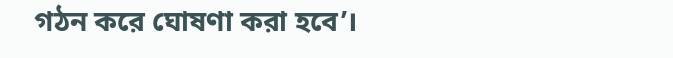গঠন করে ঘোষণা করা হবে’।